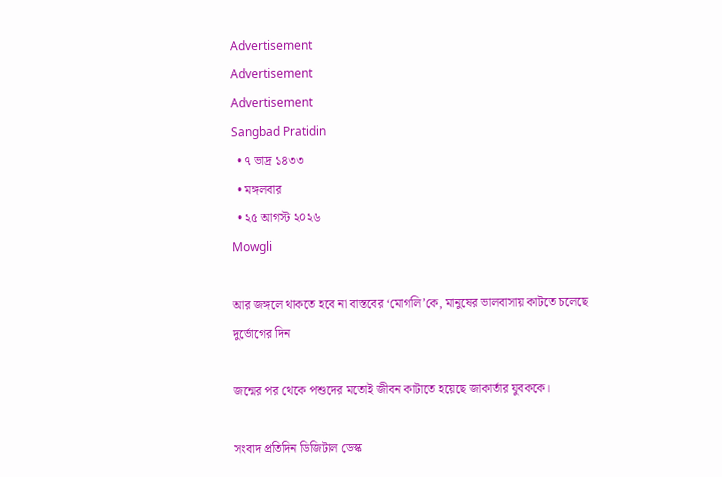Advertisement
Advertisement
Advertisement
Sangbad Pratidin
  • ৭ ভাদ্র ১৪৩৩
  • মঙ্গলবার
  • ২৫ আগস্ট ২০২৬
Mowgli

আর জঙ্গলে থাকতে হবে না বাস্তবের ‘মোগলি’কে, মানুষের ভালবাসায় কাটতে চলেছে দুর্ভোগের দিন

জন্মের পর থেকে পশুদের মতোই জীবন কাটাতে হয়েছে জাকার্তার যুবককে।

সংবাদ প্রতিদিন ডিজিটাল ডেস্ক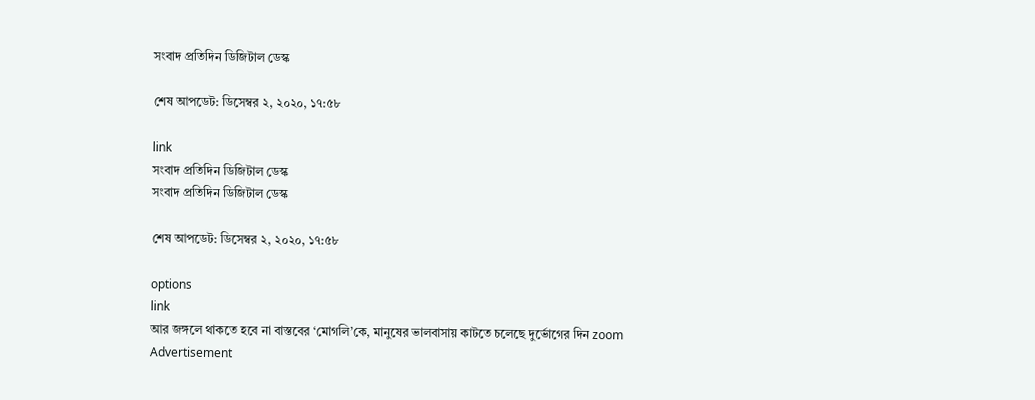সংবাদ প্রতিদিন ডিজিটাল ডেস্ক

শেষ আপডেট: ডিসেম্বর ২, ২০২০, ১৭:৫৮

link
সংবাদ প্রতিদিন ডিজিটাল ডেস্ক
সংবাদ প্রতিদিন ডিজিটাল ডেস্ক

শেষ আপডেট: ডিসেম্বর ২, ২০২০, ১৭:৫৮

options
link
আর জঙ্গলে থাকতে হবে না বাস্তবের ‘মোগলি’কে, মানুষের ভালবাসায় কাটতে চলেছে দুর্ভোগের দিন zoom
Advertisement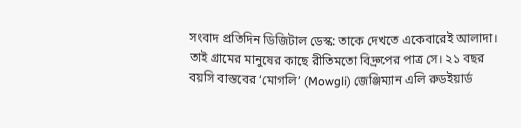সংবাদ প্রতিদিন ডিজিটাল ডেস্ক: তাকে দেখতে একেবারেই আলাদা। তাই গ্রামের মানুষের কাছে রীতিমতো বিদ্রুপের পাত্র সে। ২১ বছর বয়সি বাস্তবের ‘মোগলি’ (Mowgli) জেঞ্জিম্যান এলি রুডইয়ার্ড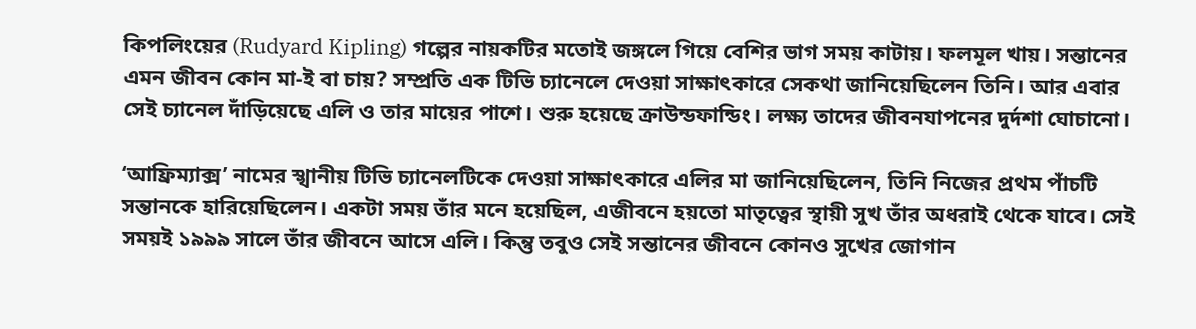কিপলিংয়ের (Rudyard Kipling) গল্পের নায়কটির মতোই জঙ্গলে গিয়ে বেশির ভাগ সময় কাটায়। ফলমূল খায়। সন্তানের এমন জীবন কোন মা-ই বা চায়? সম্প্রতি এক টিভি চ্যানেলে দেওয়া সাক্ষাৎকারে সেকথা জানিয়েছিলেন তিনি। আর এবার সেই চ্যানেল দাঁড়িয়েছে এলি ও তার মায়ের পাশে। শুরু হয়েছে ক্রাউন্ডফান্ডিং। লক্ষ্য তাদের জীবনযাপনের দুর্দশা ঘোচানো।

‘আফ্রিম্যাক্স’ নামের স্খানীয় টিভি চ্যানেলটিকে দেওয়া সাক্ষাৎকারে এলির মা জানিয়েছিলেন, তিনি নিজের প্রথম পাঁচটি সন্তানকে হারিয়েছিলেন। একটা সময় তাঁর মনে হয়েছিল, এজীবনে হয়তো মাতৃত্বের স্থায়ী সুখ তাঁর অধরাই থেকে যাবে। সেই সময়ই ১৯৯৯ সালে তাঁর জীবনে আসে এলি। কিন্তু তবুও সেই সন্তানের জীবনে কোনও সুখের জোগান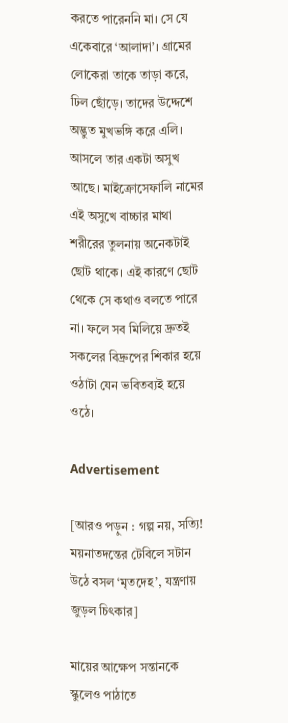করতে পারেননি মা। সে যে একেবারে ‘আলাদা’। গ্রামের লোকেরা তাকে তাড়া করে, ঢিল ছোঁড়ে। তাদের উদ্দেশে অদ্ভুত মুখভঙ্গি করে এলি। আসলে তার একটা অসুখ আছে। মাইক্রোসেফালি নামের এই অসুখে বাচ্চার মাথা শরীরের তুলনায় অনেকটাই ছোট থাকে। এই কারণে ছোট থেকে সে কথাও বলতে পারে না। ফলে সব মিলিয়ে দ্রুতই সকলের বিদ্রুপের শিকার হয়ে ওঠাটা যেন ভবিতব্যই হয়ে ওঠে।

Advertisement

[আরও পড়ুন : গল্প নয়, সত্যি! ময়নাতদন্তের টেবিলে সটান উঠে বসল ‘মৃতদেহ’, যন্ত্রণায় জুড়ল চিৎকার]

মায়ের আক্ষেপ সন্তানকে স্কুলেও পাঠাতে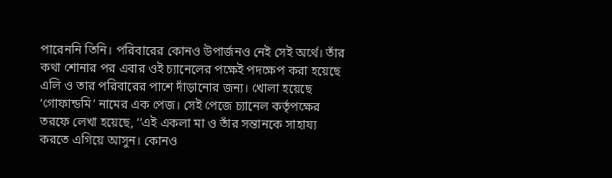পারেননি তিনি। পরিবারের কোনও উপার্জনও নেই সেই অর্থে। তাঁর কথা শোনার পর এবার ওই চ্যানেলের পক্ষেই পদক্ষেপ করা হয়েছে এলি ও তার পরিবারের পাশে দাঁড়ানোর জন্য। খোলা হয়েছে ‘গোফান্ডমি’ নামের এক পেজ। সেই পেজে চ্যানেল কর্তৃপক্ষের তরফে লেখা হয়েছে, ‘‘এই একলা মা ও তাঁর সন্তানকে সাহায্য করতে এগিয়ে আসুন। কোনও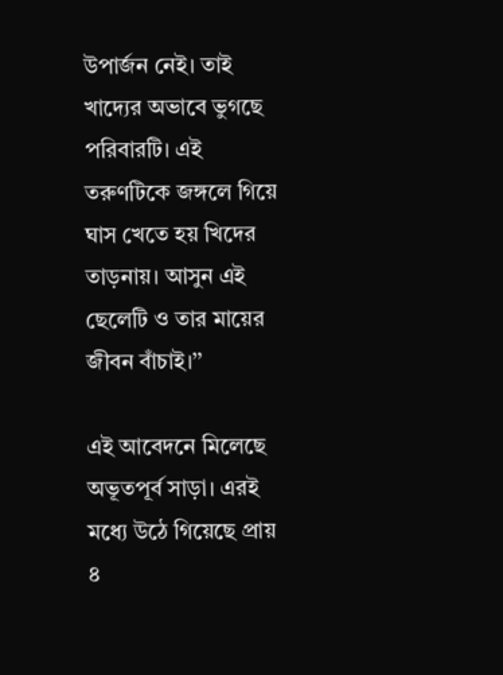উপার্জন নেই। তাই খাদ্যের অভাবে ভুগছে পরিবারটি। এই তরুণটিকে জঙ্গলে গিয়ে ঘাস খেতে হয় খিদের তাড়নায়। আসুন এই ছেলেটি ও তার মায়ের জীবন বাঁচাই।’’

এই আবেদনে মিলেছে অভূতপূর্ব সাড়া। এরই মধ্যে উঠে গিয়েছে প্রায় ৪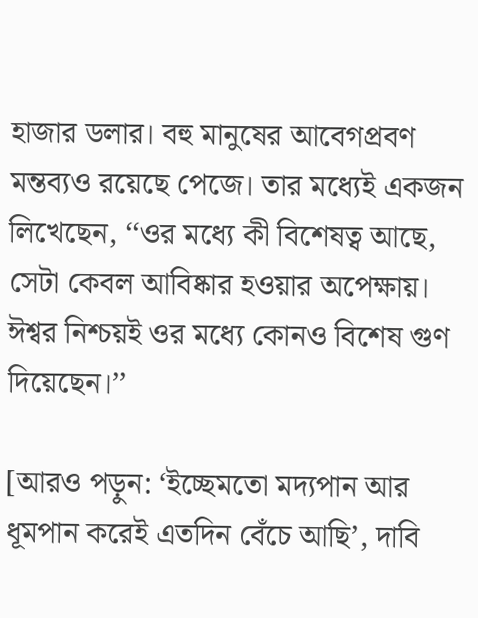হাজার ডলার। বহু মানুষের আবেগপ্রবণ মন্তব্যও রয়েছে পেজে। তার মধ্যেই একজন লিখেছেন, ‘‘ওর মধ্যে কী বিশেষত্ব আছে, সেটা কেবল আবিষ্কার হওয়ার অপেক্ষায়। ঈশ্বর নিশ্চয়ই ওর মধ্যে কোনও বিশেষ গুণ দিয়েছেন।’’

[আরও পড়ুন: ‘ইচ্ছেমতো মদ্যপান আর ধূমপান করেই এতদিন বেঁচে আছি’, দাবি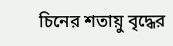চিনের শতায়ু বৃদ্ধের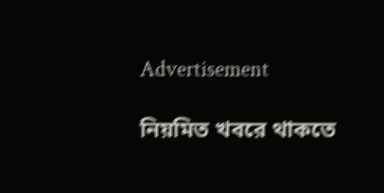Advertisement

নিয়মিত খবরে থাকতে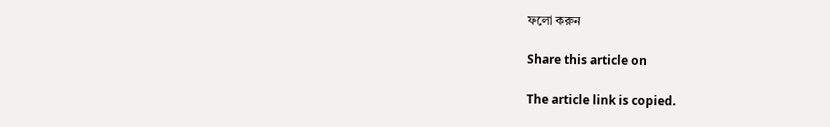ফলো করুন

Share this article on

The article link is copied.